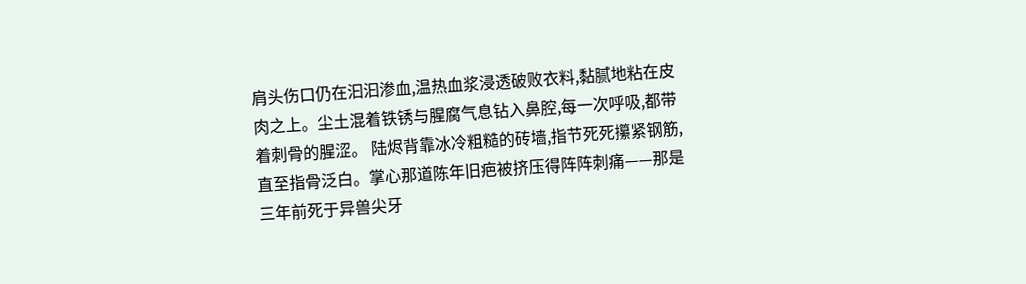肩头伤口仍在汩汩渗血,温热血浆浸透破败衣料,黏腻地粘在皮肉之上。尘土混着铁锈与腥腐气息钻入鼻腔,每一次呼吸,都带着刺骨的腥涩。 陆烬背靠冰冷粗糙的砖墙,指节死死攥紧钢筋,直至指骨泛白。掌心那道陈年旧疤被挤压得阵阵刺痛——那是三年前死于异兽尖牙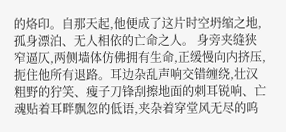的烙印。自那天起,他便成了这片时空坍缩之地,孤身漂泊、无人相依的亡命之人。 身旁夹缝狭窄逼仄,两侧墙体仿佛拥有生命,正缓慢向内挤压,扼住他所有退路。耳边杂乱声响交错缠绕,壮汉粗野的狞笑、瘦子刀锋刮擦地面的刺耳锐响、亡魂贴着耳畔飘忽的低语,夹杂着穿堂风无尽的呜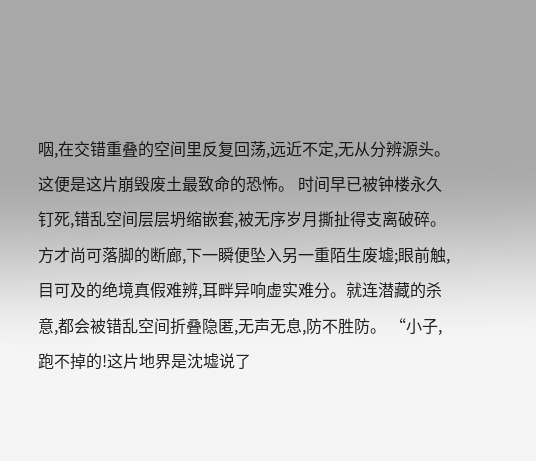咽,在交错重叠的空间里反复回荡,远近不定,无从分辨源头。 这便是这片崩毁废土最致命的恐怖。 时间早已被钟楼永久钉死,错乱空间层层坍缩嵌套,被无序岁月撕扯得支离破碎。方才尚可落脚的断廊,下一瞬便坠入另一重陌生废墟;眼前触,目可及的绝境真假难辨,耳畔异响虚实难分。就连潜藏的杀意,都会被错乱空间折叠隐匿,无声无息,防不胜防。 “小子,跑不掉的!这片地界是沈墟说了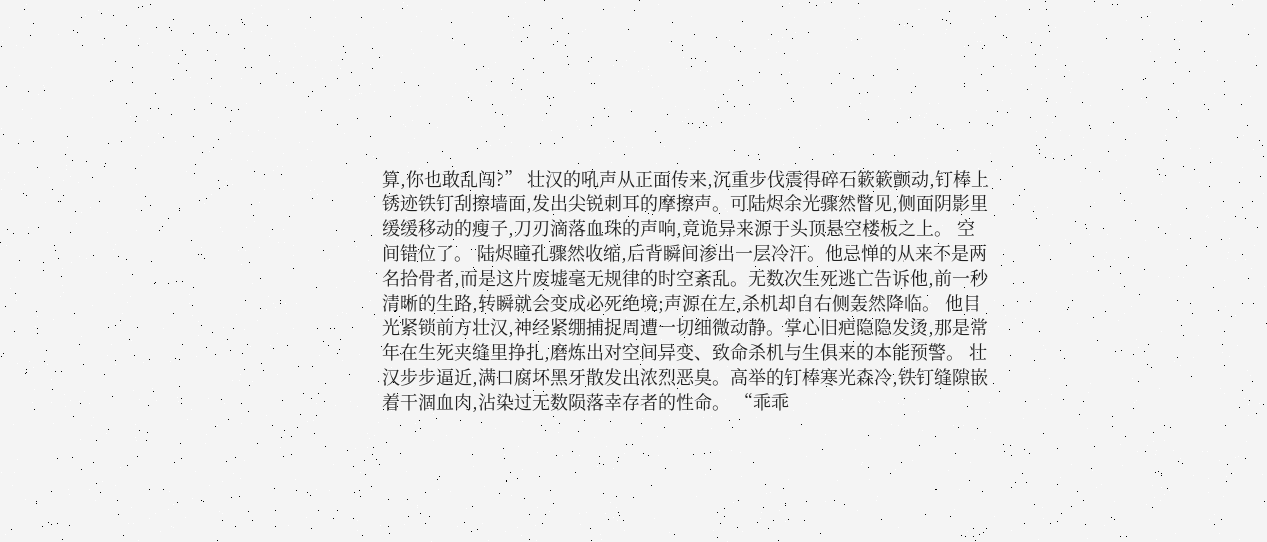算,你也敢乱闯?” 壮汉的吼声从正面传来,沉重步伐震得碎石簌簌颤动,钉棒上锈迹铁钉刮擦墙面,发出尖锐刺耳的摩擦声。可陆烬余光骤然瞥见,侧面阴影里缓缓移动的瘦子,刀刃滴落血珠的声响,竟诡异来源于头顶悬空楼板之上。 空间错位了。 陆烬瞳孔骤然收缩,后背瞬间渗出一层冷汗。他忌惮的从来不是两名拾骨者,而是这片废墟毫无规律的时空紊乱。无数次生死逃亡告诉他,前一秒清晰的生路,转瞬就会变成必死绝境;声源在左,杀机却自右侧轰然降临。 他目光紧锁前方壮汉,神经紧绷捕捉周遭一切细微动静。掌心旧疤隐隐发烫,那是常年在生死夹缝里挣扎,磨炼出对空间异变、致命杀机与生俱来的本能预警。 壮汉步步逼近,满口腐坏黑牙散发出浓烈恶臭。高举的钉棒寒光森冷,铁钉缝隙嵌着干涸血肉,沾染过无数陨落幸存者的性命。 “乖乖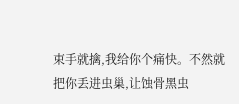束手就擒,我给你个痛快。不然就把你丢进虫巢,让蚀骨黑虫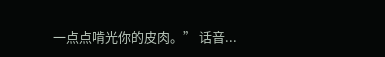一点点啃光你的皮肉。” 话音...